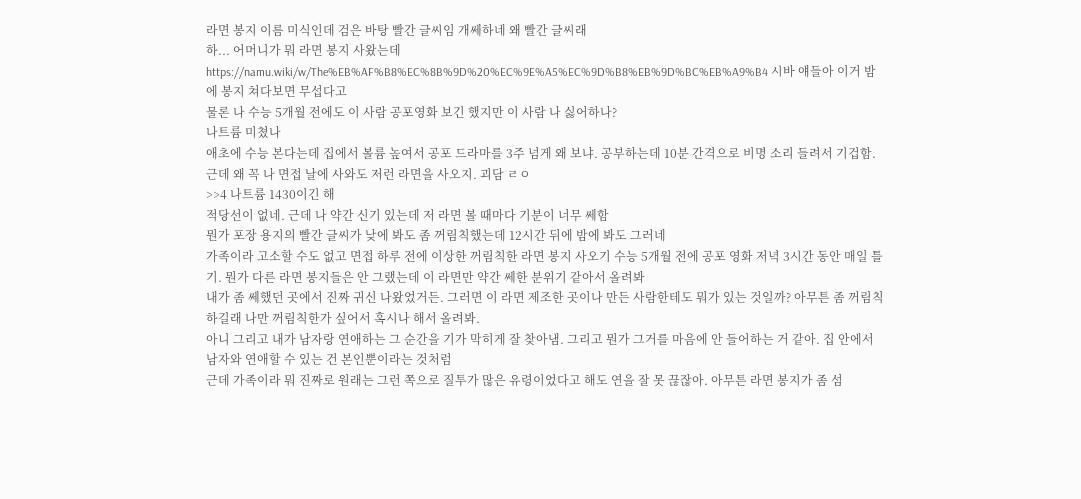라면 봉지 이름 미식인데 검은 바탕 빨간 글씨임 개쎄하네 왜 빨간 글씨래
하... 어머니가 뭐 라면 봉지 사왔는데
https://namu.wiki/w/The%EB%AF%B8%EC%8B%9D%20%EC%9E%A5%EC%9D%B8%EB%9D%BC%EB%A9%B4 시바 얘들아 이거 밤에 봉지 쳐다보면 무섭다고
물론 나 수능 5개월 전에도 이 사람 공포영화 보긴 했지만 이 사람 나 싫어하나?
나트륨 미쳤나
애초에 수능 본다는데 집에서 볼륨 높여서 공포 드라마를 3주 넘게 왜 보냐. 공부하는데 10분 간격으로 비명 소리 들려서 기겁함.
근데 왜 꼭 나 면접 날에 사와도 저런 라면을 사오지. 괴담 ㄹㅇ
>>4 나트륨 1430이긴 해
적당선이 없네. 근데 나 약간 신기 있는데 저 라면 볼 때마다 기분이 너무 쎄함
뭔가 포장 용지의 빨간 글씨가 낮에 봐도 좀 꺼림칙했는데 12시간 뒤에 밤에 봐도 그러네
가족이라 고소할 수도 없고 면접 하루 전에 이상한 꺼림칙한 라면 봉지 사오기 수능 5개월 전에 공포 영화 저녁 3시간 동안 매일 틀기. 뭔가 다른 라면 봉지들은 안 그랬는데 이 라면만 약간 쎄한 분위기 같아서 올려봐
내가 좀 쎄했던 곳에서 진짜 귀신 나왔었거든. 그러면 이 라면 제조한 곳이나 만든 사람한테도 뭐가 있는 것일까? 아무튼 좀 꺼림칙하길래 나만 꺼림칙한가 싶어서 혹시나 해서 올려봐.
아니 그리고 내가 남자랑 연애하는 그 순간을 기가 막히게 잘 찾아냄. 그리고 뭔가 그거를 마음에 안 들어하는 거 같아. 집 안에서 남자와 연애할 수 있는 건 본인뿐이라는 것처럼
근데 가족이라 뭐 진짜로 원래는 그런 쪽으로 질투가 많은 유령이었다고 해도 연을 잘 못 끊잖아. 아무튼 라면 봉지가 좀 섬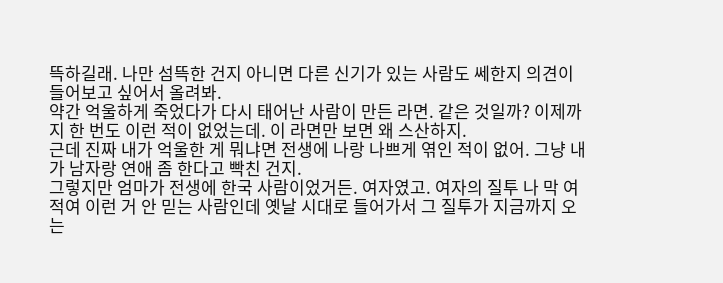뜩하길래. 나만 섬뜩한 건지 아니면 다른 신기가 있는 사람도 쎄한지 의견이 들어보고 싶어서 올려봐.
약간 억울하게 죽었다가 다시 태어난 사람이 만든 라면. 같은 것일까? 이제까지 한 번도 이런 적이 없었는데. 이 라면만 보면 왜 스산하지.
근데 진짜 내가 억울한 게 뭐냐면 전생에 나랑 나쁘게 엮인 적이 없어. 그냥 내가 남자랑 연애 좀 한다고 빡친 건지.
그렇지만 엄마가 전생에 한국 사람이었거든. 여자였고. 여자의 질투 나 막 여적여 이런 거 안 믿는 사람인데 옛날 시대로 들어가서 그 질투가 지금까지 오는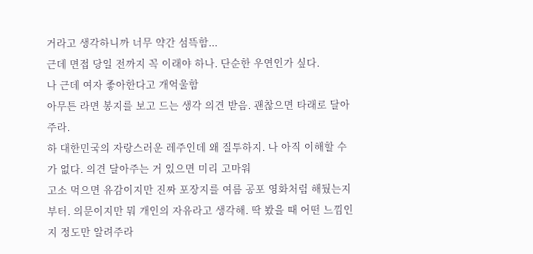거라고 생각하니까 너무 약간 섬뜩함...
근데 면접 당일 전까지 꼭 이래야 하나. 단순한 우연인가 싶다.
나 근데 여자 좋아한다고 개억울함
아무튼 라면 봉지를 보고 드는 생각 의견 받음. 괜찮으면 타래로 달아주라.
하 대한민국의 자랑스러운 레주인데 왜 질투하지. 나 아직 이해할 수가 없다. 의견 달아주는 거 있으면 미리 고마워
고소 먹으면 유감이지만 진짜 포장지를 여름 공포 영화처럼 해뒀는지부터. 의문이지만 뭐 개인의 자유라고 생각해. 딱 봤을 때 어떤 느낌인지 정도만 알려주라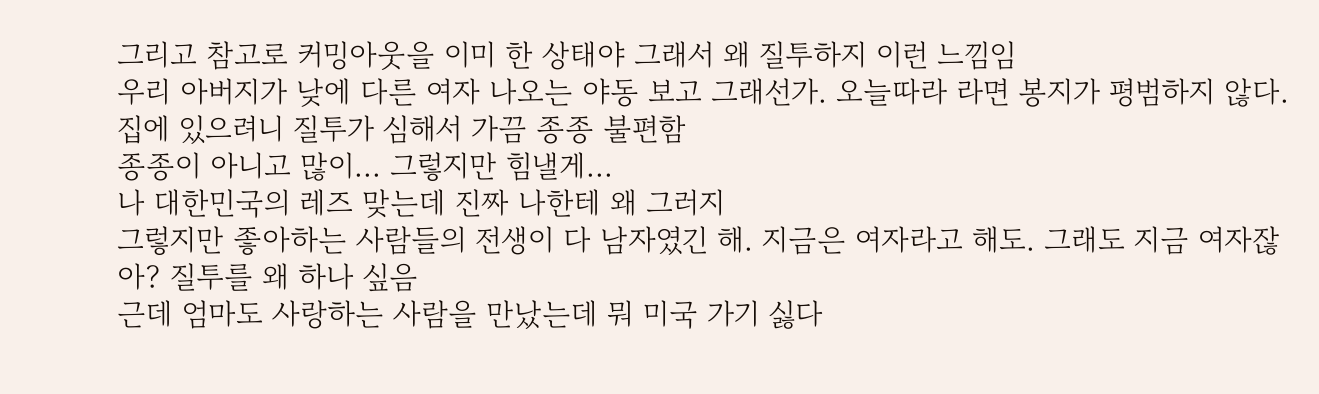그리고 참고로 커밍아웃을 이미 한 상태야 그래서 왜 질투하지 이런 느낌임
우리 아버지가 낮에 다른 여자 나오는 야동 보고 그래선가. 오늘따라 라면 봉지가 평범하지 않다. 집에 있으려니 질투가 심해서 가끔 종종 불편함
종종이 아니고 많이... 그렇지만 힘낼게...
나 대한민국의 레즈 맞는데 진짜 나한테 왜 그러지
그렇지만 좋아하는 사람들의 전생이 다 남자였긴 해. 지금은 여자라고 해도. 그래도 지금 여자잖아? 질투를 왜 하나 싶음
근데 엄마도 사랑하는 사람을 만났는데 뭐 미국 가기 싫다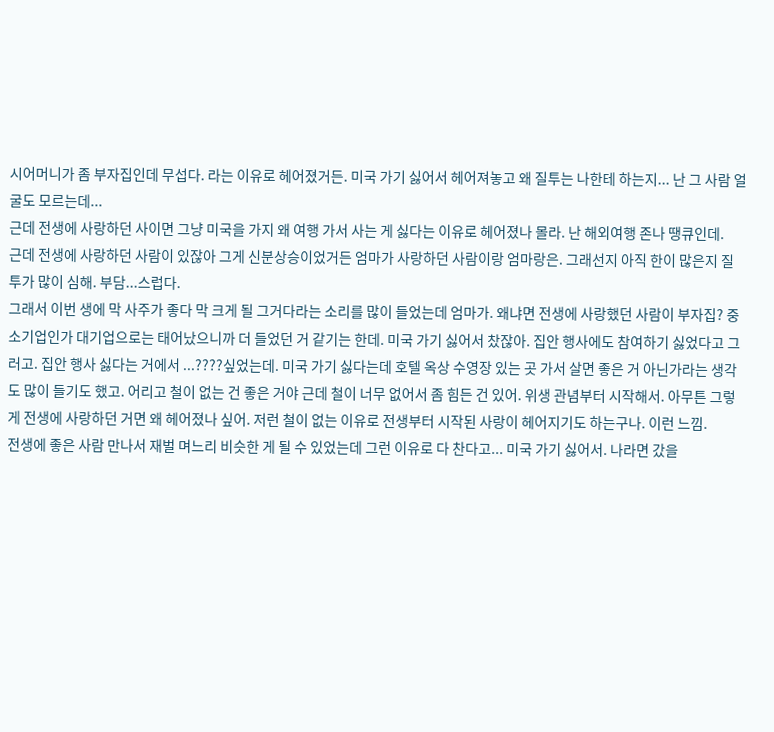시어머니가 좀 부자집인데 무섭다. 라는 이유로 헤어졌거든. 미국 가기 싫어서 헤어져놓고 왜 질투는 나한테 하는지... 난 그 사람 얼굴도 모르는데...
근데 전생에 사랑하던 사이면 그냥 미국을 가지 왜 여행 가서 사는 게 싫다는 이유로 헤어졌나 몰라. 난 해외여행 존나 땡큐인데.
근데 전생에 사랑하던 사람이 있잖아 그게 신분상승이었거든 엄마가 사랑하던 사람이랑 엄마랑은. 그래선지 아직 한이 많은지 질투가 많이 심해. 부담...스럽다.
그래서 이번 생에 막 사주가 좋다 막 크게 될 그거다라는 소리를 많이 들었는데 엄마가. 왜냐면 전생에 사랑했던 사람이 부자집? 중소기업인가 대기업으로는 태어났으니까 더 들었던 거 같기는 한데. 미국 가기 싫어서 찼잖아. 집안 행사에도 참여하기 싫었다고 그러고. 집안 행사 싫다는 거에서 ...????싶었는데. 미국 가기 싫다는데 호텔 옥상 수영장 있는 곳 가서 살면 좋은 거 아닌가라는 생각도 많이 들기도 했고. 어리고 철이 없는 건 좋은 거야 근데 철이 너무 없어서 좀 힘든 건 있어. 위생 관념부터 시작해서. 아무튼 그렇게 전생에 사랑하던 거면 왜 헤어졌나 싶어. 저런 철이 없는 이유로 전생부터 시작된 사랑이 헤어지기도 하는구나. 이런 느낌.
전생에 좋은 사람 만나서 재벌 며느리 비슷한 게 될 수 있었는데 그런 이유로 다 찬다고... 미국 가기 싫어서. 나라면 갔을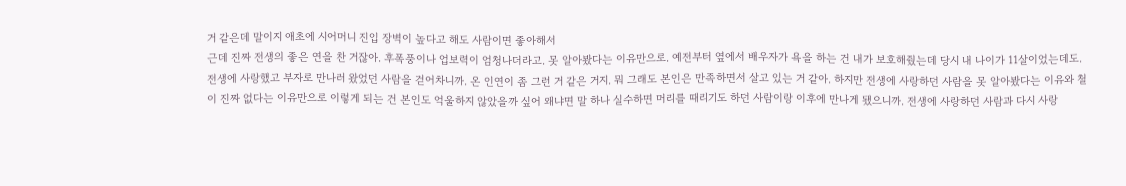거 같은데 말이지 애초에 시어머니 진입 장벽이 높다고 해도 사람이면 좋아해서
근데 진짜 전생의 좋은 연을 찬 거잖아. 후폭풍이나 업보력이 엄청나더라고. 못 알아봤다는 이유만으로. 예전부터 옆에서 배우자가 욕을 하는 건 내가 보호해줬는데 당시 내 나이가 11살이었는데도.
전생에 사랑했고 부자로 만나러 왔었던 사람을 걷어차니까. 온 인연이 좀 그런 거 같은 거지. 뭐 그래도 본인은 만족하면서 살고 있는 거 같아. 하지만 전생에 사랑하던 사람을 못 알아봤다는 이유와 철이 진짜 없다는 이유만으로 이렇게 되는 건 본인도 억울하지 않았을까 싶어 왜냐면 말 하나 실수하면 머리를 때리기도 하던 사람이랑 이후에 만나게 됐으니까. 전생에 사랑하던 사람과 다시 사랑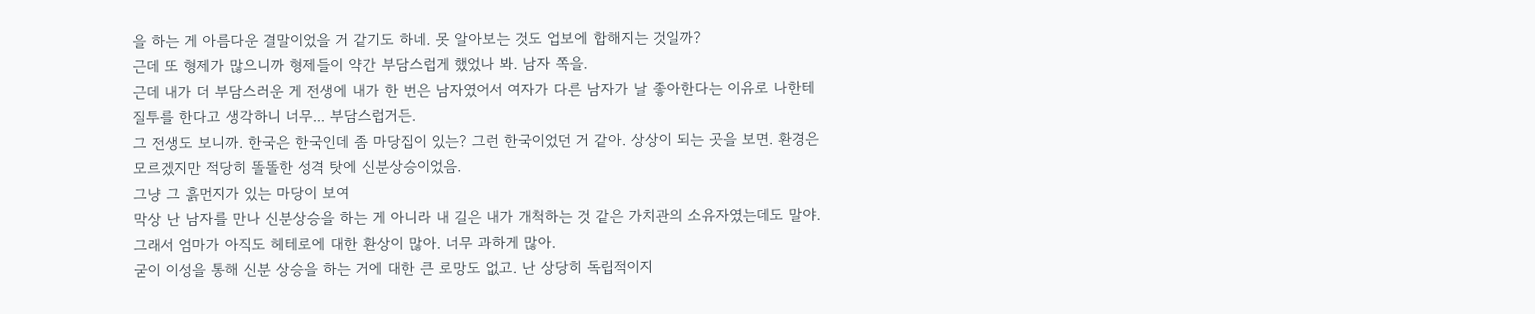을 하는 게 아름다운 결말이었을 거 같기도 하네. 못 알아보는 것도 업보에 합해지는 것일까?
근데 또 형제가 많으니까 형제들이 약간 부담스럽게 했었나 봐. 남자 쪽을.
근데 내가 더 부담스러운 게 전생에 내가 한 번은 남자였어서 여자가 다른 남자가 날 좋아한다는 이유로 나한테 질투를 한다고 생각하니 너무... 부담스럽거든.
그 전생도 보니까. 한국은 한국인데 좀 마당집이 있는? 그런 한국이었던 거 같아. 상상이 되는 곳을 보면. 환경은 모르겠지만 적당히 똘똘한 성격 탓에 신분상승이었음.
그냥 그 흙먼지가 있는 마당이 보여
막상 난 남자를 만나 신분상승을 하는 게 아니라 내 길은 내가 개척하는 것 같은 가치관의 소유자였는데도 말야. 그래서 엄마가 아직도 헤테로에 대한 환상이 많아. 너무 과하게 많아.
굳이 이성을 통해 신분 상승을 하는 거에 대한 큰 로망도 없고. 난 상당히 독립적이지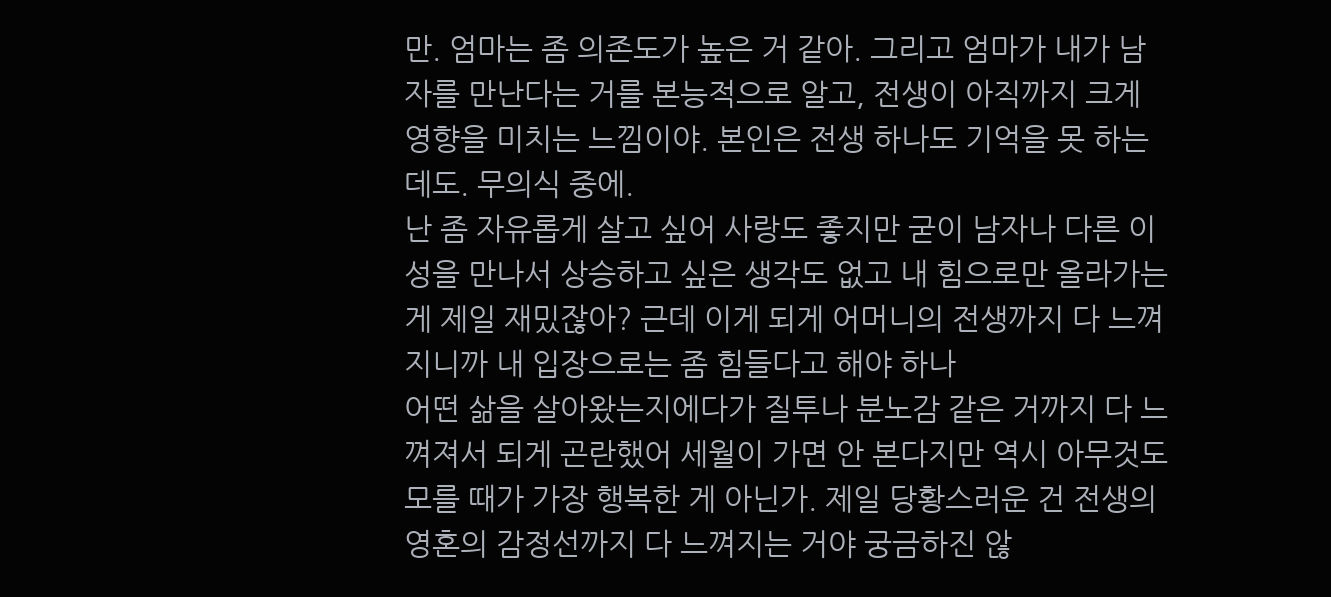만. 엄마는 좀 의존도가 높은 거 같아. 그리고 엄마가 내가 남자를 만난다는 거를 본능적으로 알고, 전생이 아직까지 크게 영향을 미치는 느낌이야. 본인은 전생 하나도 기억을 못 하는데도. 무의식 중에.
난 좀 자유롭게 살고 싶어 사랑도 좋지만 굳이 남자나 다른 이성을 만나서 상승하고 싶은 생각도 없고 내 힘으로만 올라가는 게 제일 재밌잖아? 근데 이게 되게 어머니의 전생까지 다 느껴지니까 내 입장으로는 좀 힘들다고 해야 하나
어떤 삶을 살아왔는지에다가 질투나 분노감 같은 거까지 다 느껴져서 되게 곤란했어 세월이 가면 안 본다지만 역시 아무것도 모를 때가 가장 행복한 게 아닌가. 제일 당황스러운 건 전생의 영혼의 감정선까지 다 느껴지는 거야 궁금하진 않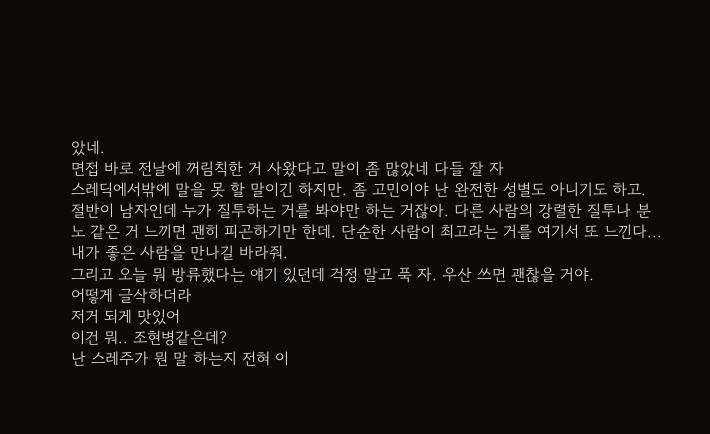았네.
면접 바로 전날에 꺼림칙한 거 사왔다고 말이 좀 많았네 다들 잘 자
스레딕에서밖에 말을 못 할 말이긴 하지만. 좀 고민이야 난 완전한 성별도 아니기도 하고. 절반이 남자인데 누가 질투하는 거를 봐야만 하는 거잖아. 다른 사람의 강렬한 질투나 분노 같은 거 느끼면 괜히 피곤하기만 한데. 단순한 사람이 최고라는 거를 여기서 또 느낀다... 내가 좋은 사람을 만나길 바라줘.
그리고 오늘 뭐 방류했다는 얘기 있던데 걱정 말고 푹 자. 우산 쓰면 괜찮을 거야.
어떻게 글삭하더라
저거 되게 맛있어
이건 뭐.. 조현병같은데?
난 스레주가 뭔 말 하는지 전혀 이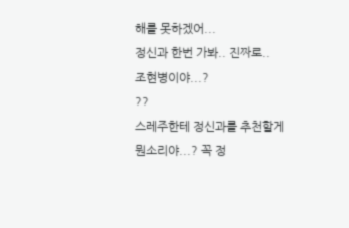해를 못하겠어...
정신과 한번 가봐.. 진짜로..
조현병이야...?
??
스레주한테 정신과를 추천할게
뭔소리야...? 꼭 정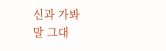신과 가봐
말 그대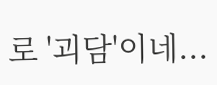로 '괴담'이네...